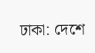ঢাকা: দেশে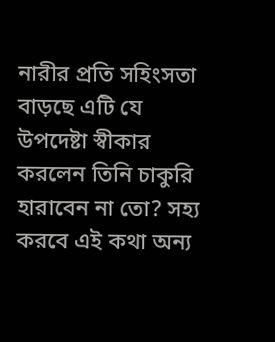নারীর প্রতি সহিংসতা বাড়ছে এটি যে উপদেষ্টা স্বীকার করলেন তিনি চাকুরি হারাবেন না তো? সহ্য করবে এই কথা অন্য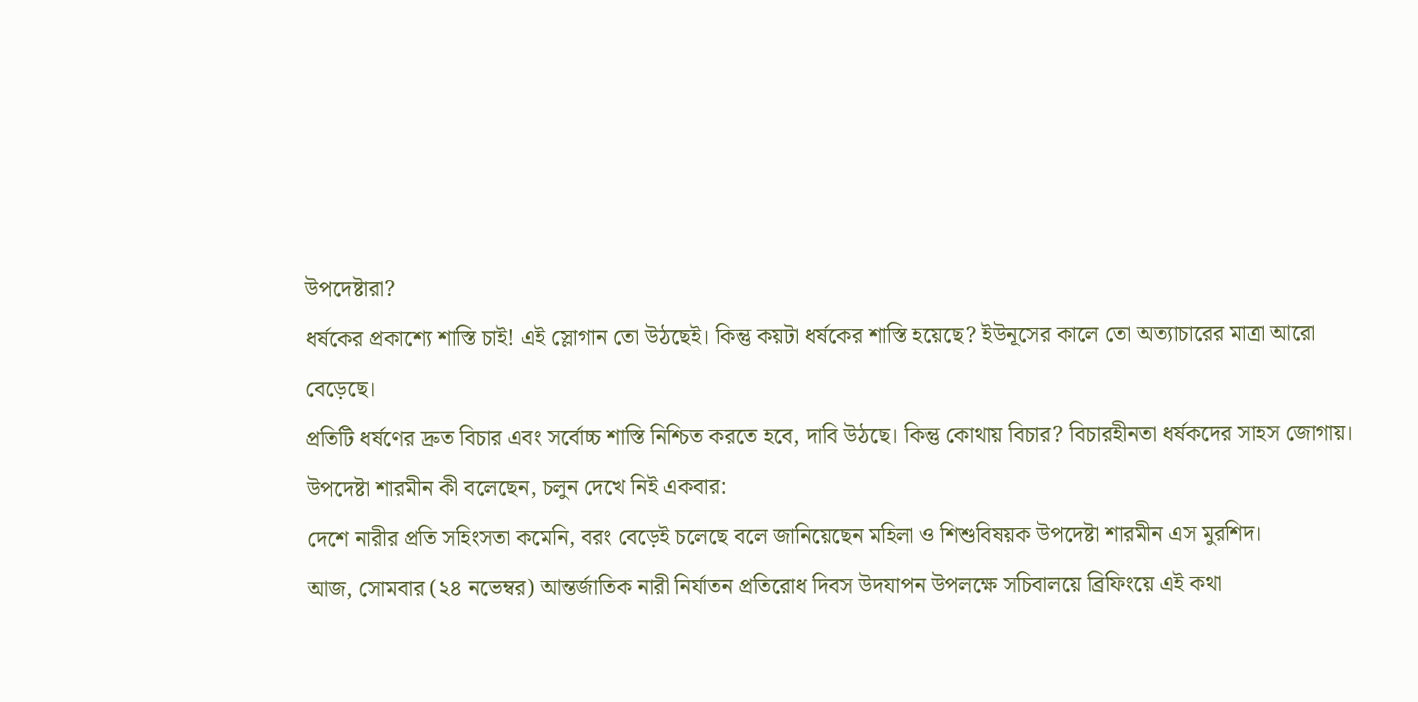উপদেষ্টারা?
ধর্ষকের প্রকাশ্যে শাস্তি চাই! এই স্লোগান তো উঠছেই। কিন্তু কয়টা ধর্ষকের শাস্তি হয়েছে? ইউনূসের কালে তো অত্যাচারের মাত্রা আরো বেড়েছে।
প্রতিটি ধর্ষণের দ্রুত বিচার এবং সর্বোচ্চ শাস্তি নিশ্চিত করতে হবে, দাবি উঠছে। কিন্তু কোথায় বিচার? বিচারহীনতা ধর্ষকদের সাহস জোগায়।
উপদেষ্টা শারমীন কী বলেছেন, চলুন দেখে নিই একবার:
দেশে নারীর প্রতি সহিংসতা কমেনি, বরং বেড়েই চলেছে বলে জানিয়েছেন মহিলা ও শিশুবিষয়ক উপদেষ্টা শারমীন এস মুরশিদ।
আজ, সোমবার (২৪ নভেম্বর) আন্তর্জাতিক নারী নির্যাতন প্রতিরোধ দিবস উদযাপন উপলক্ষে সচিবালয়ে ব্রিফিংয়ে এই কথা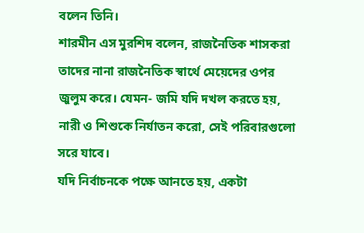বলেন তিনি।
শারমীন এস মুরশিদ বলেন, রাজনৈতিক শাসকরা তাদের নানা রাজনৈতিক স্বার্থে মেয়েদের ওপর জুলুম করে। যেমন- জমি যদি দখল করতে হয়, নারী ও শিশুকে নির্যাতন করো, সেই পরিবারগুলো সরে যাবে।
যদি নির্বাচনকে পক্ষে আনতে হয়, একটা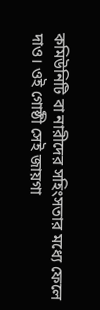কমিউনিটি বা নারীদের সহিংসতার মধ্যে ফেলে দাও। ওই গোষ্ঠী সেই জায়গা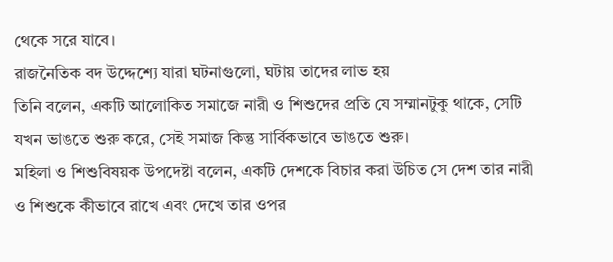থেকে সরে যাবে।
রাজনৈতিক বদ উদ্দেশ্যে যারা ঘটনাগুলো, ঘটায় তাদের লাভ হয়
তিনি বলেন, একটি আলোকিত সমাজে নারী ও শিশুদের প্রতি যে সম্মানটুকু থাকে, সেটি যখন ভাঙতে শুরু করে, সেই সমাজ কিন্তু সার্বিকভাবে ভাঙতে শুরু।
মহিলা ও শিশুবিষয়ক উপদেষ্টা বলেন, একটি দেশকে বিচার করা উচিত সে দেশ তার নারী ও শিশুকে কীভাবে রাখে এবং দেখে তার ওপর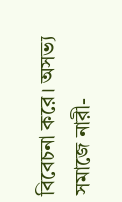বিবেচনা করে। অসভ্য সমাজে নারী-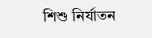শিশু নির্যাতন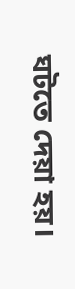ঘটতে দেয়া হয়।